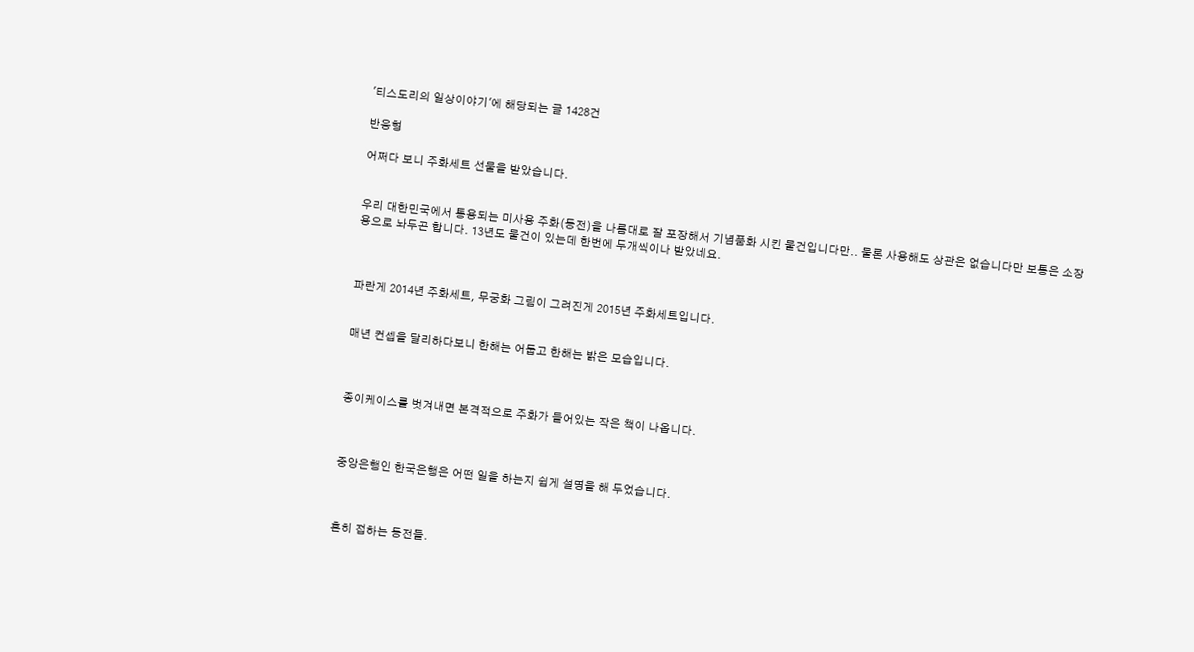'티스도리의 일상이야기'에 해당되는 글 1428건

반응형

어쩌다 보니 주화세트 선물을 받았습니다.


우리 대한민국에서 통용되는 미사용 주화(동전)을 나름대로 잘 포장해서 기념품화 시킨 물건입니다만.. 물론 사용해도 상관은 없습니다만 보통은 소장용으로 놔두곤 합니다. 13년도 물건이 있는데 한번에 두개씩이나 받았네요.



파란게 2014년 주화세트, 무궁화 그림이 그려진게 2015년 주화세트입니다.


매년 컨셉을 달리하다보니 한해는 어둡고 한해는 밝은 모습입니다.



종이케이스를 벗겨내면 본격적으로 주화가 들어있는 작은 책이 나옵니다.



중앙은행인 한국은행은 어떤 일을 하는지 쉽게 설명을 해 두었습니다.



흔히 접하는 동전들.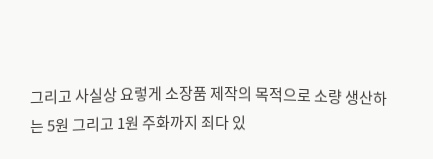그리고 사실상 요렇게 소장품 제작의 목적으로 소량 생산하는 5원 그리고 1원 주화까지 죄다 있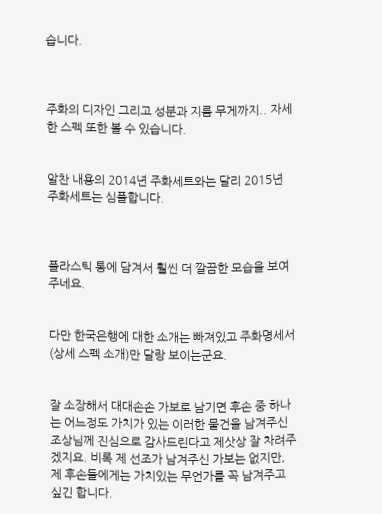습니다.



주화의 디자인 그리고 성분과 지름 무게까지.. 자세한 스펙 또한 볼 수 있습니다.


알찬 내용의 2014년 주화세트와는 달리 2015년 주화세트는 심플합니다.



플라스틱 통에 담겨서 훨씬 더 깔끔한 모습을 보여주네요.


다만 한국은행에 대한 소개는 빠져있고 주화명세서(상세 스펙 소개)만 달랑 보이는군요.


잘 소장해서 대대손손 가보로 남기면 후손 중 하나는 어느정도 가치가 있는 이러한 물건을 남겨주신 조상님께 진심으로 감사드린다고 제삿상 잘 차려주겠지요. 비록 제 선조가 남겨주신 가보는 없지만, 제 후손들에게는 가치있는 무언가를 꼭 남겨주고 싶긴 합니다.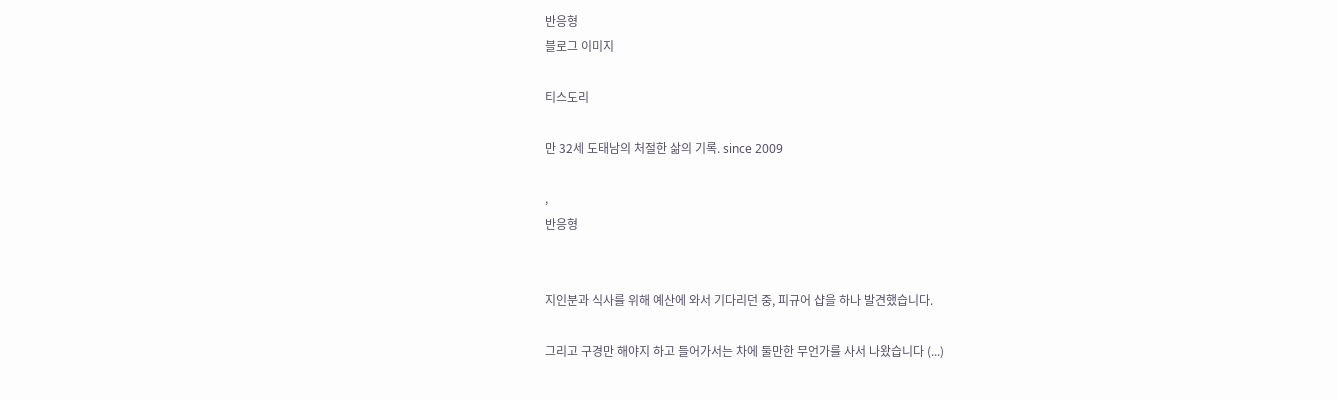반응형
블로그 이미지

티스도리

만 32세 도태남의 처절한 삶의 기록. since 2009

,
반응형


지인분과 식사를 위해 예산에 와서 기다리던 중, 피규어 샵을 하나 발견했습니다.

그리고 구경만 해야지 하고 들어가서는 차에 둘만한 무언가를 사서 나왔습니다 (...)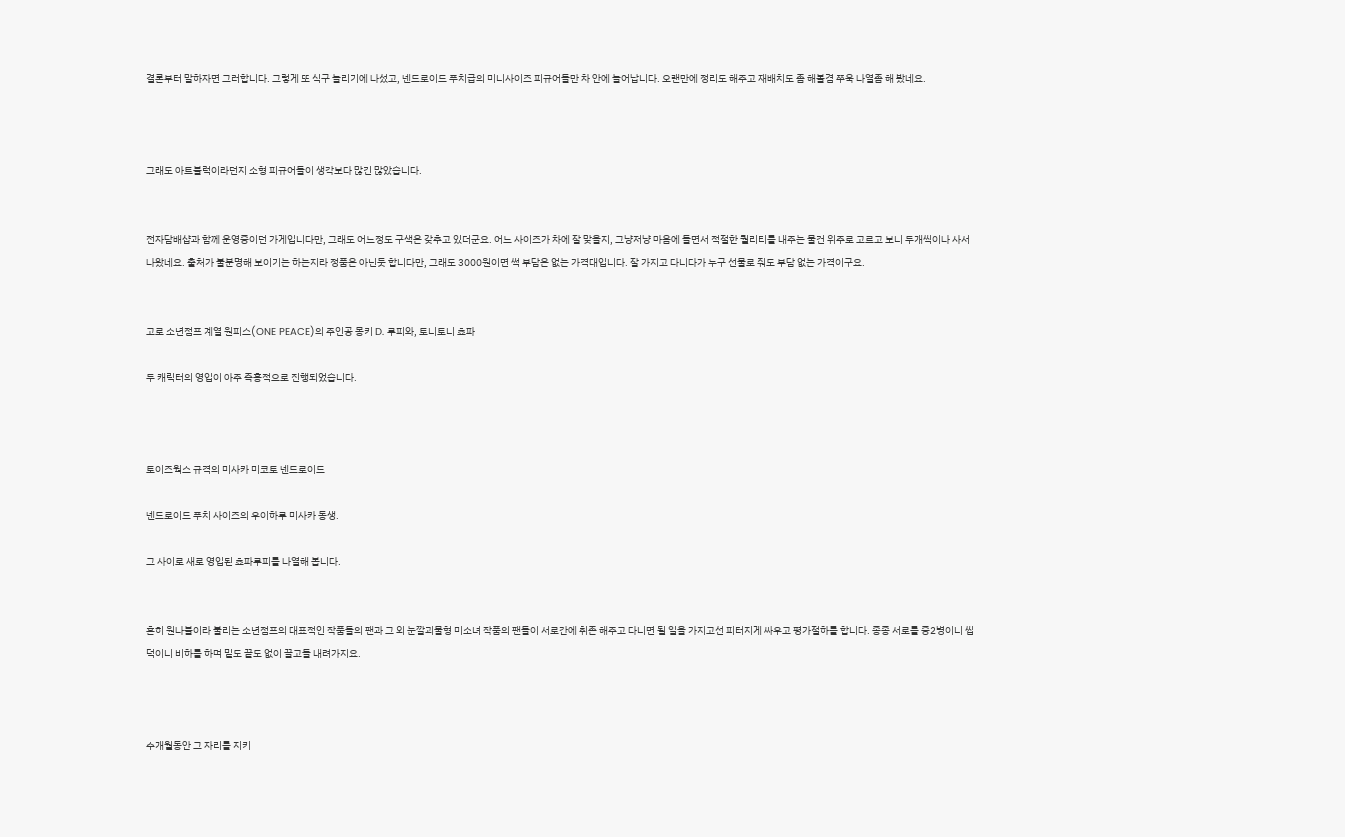결론부터 말하자면 그러합니다. 그렇게 또 식구 늘리기에 나섰고, 넨드로이드 푸치급의 미니사이즈 피규어들만 차 안에 늘어납니다. 오랜만에 정리도 해주고 재배치도 좀 해볼겸 쭈욱 나열좀 해 봤네요.



그래도 아트블럭이라던지 소형 피규어들이 생각보다 많긴 많았습니다.


전자담배샵과 함께 운영중이던 가게입니다만, 그래도 어느정도 구색은 갖추고 있더군요. 어느 사이즈가 차에 잘 맞을지, 그냥저냥 마음에 들면서 적절한 퀄리티를 내주는 물건 위주로 고르고 보니 두개씩이나 사서 나왔네요. 출처가 불분명해 보이기는 하는지라 정품은 아닌듯 합니다만, 그래도 3000원이면 썩 부담은 없는 가격대입니다. 잘 가지고 다니다가 누구 선물로 줘도 부담 없는 가격이구요.


고로 소년점프 계열 원피스(ONE PEACE)의 주인공 몽키 D. 루피와, 토니토니 쵸파

두 캐릭터의 영입이 아주 즉흥적으로 진행되었습니다.



토이즈웍스 규격의 미사카 미코토 넨드로이드

넨드로이드 푸치 사이즈의 우이하루 미사카 동생.

그 사이로 새로 영입된 쵸파루피를 나열해 봅니다.


흔히 원나블이라 불리는 소년점프의 대표적인 작품들의 팬과 그 외 눈깔괴물형 미소녀 작품의 팬들이 서로간에 취존 해주고 다니면 될 일을 가지고선 피터지게 싸우고 평가절하를 합니다. 종종 서로를 중2병이니 씹덕이니 비하를 하며 밑도 끝도 없이 끌고들 내려가지요.



수개월동안 그 자리를 지키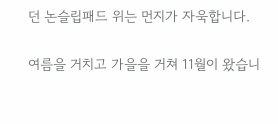던 논슬립패드 위는 먼지가 자욱합니다.


여름을 거치고 가을을 거쳐 11월이 왔습니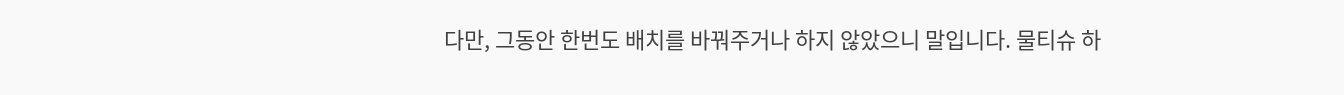다만, 그동안 한번도 배치를 바꿔주거나 하지 않았으니 말입니다. 물티슈 하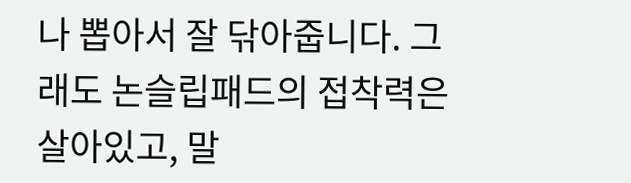나 뽑아서 잘 닦아줍니다. 그래도 논슬립패드의 접착력은 살아있고, 말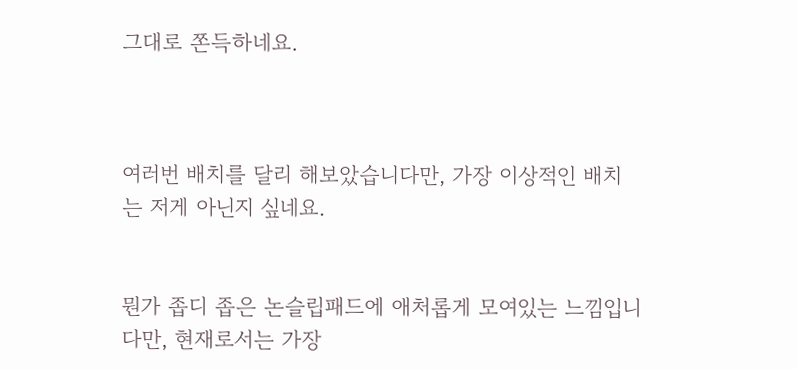그대로 쫀득하네요.



여러번 배치를 달리 해보았습니다만, 가장 이상적인 배치는 저게 아닌지 싶네요.


뭔가 좁디 좁은 논슬립패드에 애처롭게 모여있는 느낌입니다만, 현재로서는 가장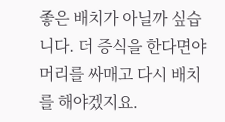좋은 배치가 아닐까 싶습니다. 더 증식을 한다면야 머리를 싸매고 다시 배치를 해야겠지요.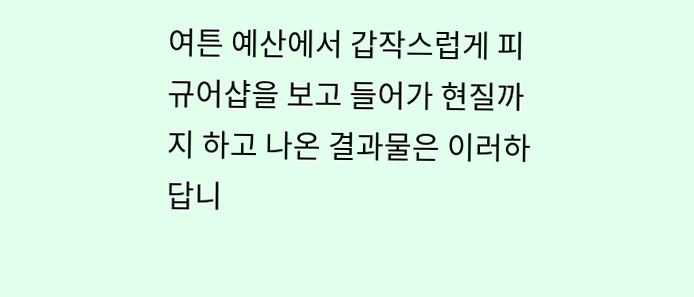여튼 예산에서 갑작스럽게 피규어샵을 보고 들어가 현질까지 하고 나온 결과물은 이러하답니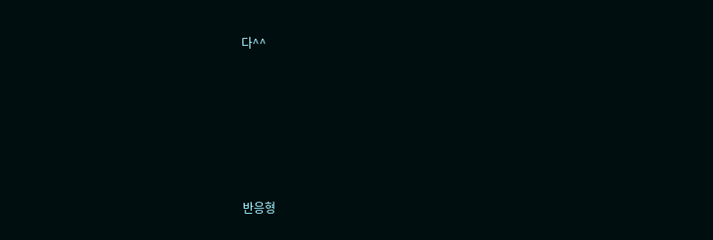다^^






반응형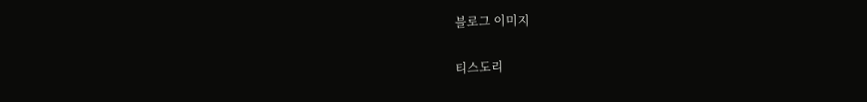블로그 이미지

티스도리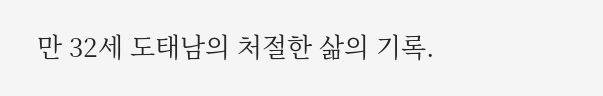만 32세 도태남의 처절한 삶의 기록.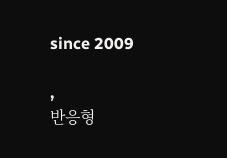since 2009

,
반응형